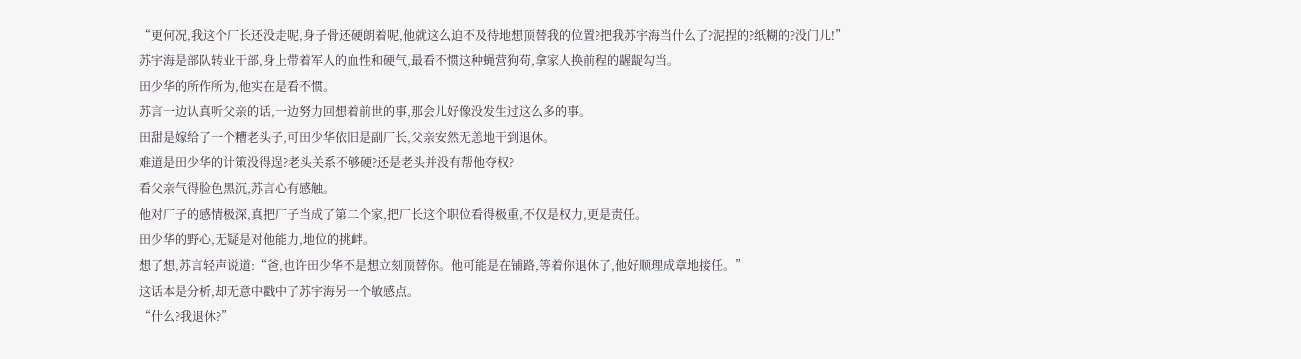“更何况,我这个厂长还没走呢,身子骨还硬朗着呢,他就这么迫不及待地想顶替我的位置?把我苏宇海当什么了?泥捏的?纸糊的?没门儿!”
苏宇海是部队转业干部,身上带着军人的血性和硬气,最看不惯这种蝇营狗苟,拿家人换前程的龌龊勾当。
田少华的所作所为,他实在是看不惯。
苏言一边认真听父亲的话,一边努力回想着前世的事,那会儿好像没发生过这么多的事。
田甜是嫁给了一个糟老头子,可田少华依旧是副厂长,父亲安然无恙地干到退休。
难道是田少华的计策没得逞?老头关系不够硬?还是老头并没有帮他夺权?
看父亲气得脸色黑沉,苏言心有感触。
他对厂子的感情极深,真把厂子当成了第二个家,把厂长这个职位看得极重,不仅是权力,更是责任。
田少华的野心,无疑是对他能力,地位的挑衅。
想了想,苏言轻声说道:“爸,也许田少华不是想立刻顶替你。他可能是在铺路,等着你退休了,他好顺理成章地接任。”
这话本是分析,却无意中戳中了苏宇海另一个敏感点。
“什么?我退休?”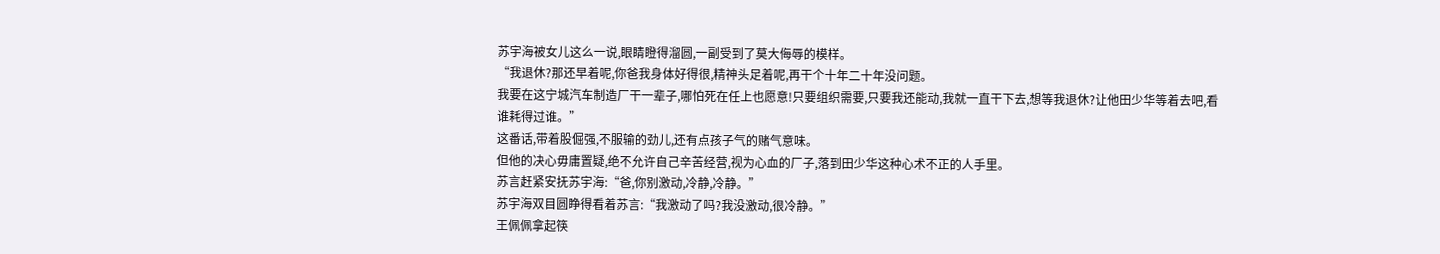苏宇海被女儿这么一说,眼睛瞪得溜圆,一副受到了莫大侮辱的模样。
“我退休?那还早着呢,你爸我身体好得很,精神头足着呢,再干个十年二十年没问题。
我要在这宁城汽车制造厂干一辈子,哪怕死在任上也愿意!只要组织需要,只要我还能动,我就一直干下去,想等我退休?让他田少华等着去吧,看谁耗得过谁。”
这番话,带着股倔强,不服输的劲儿,还有点孩子气的赌气意味。
但他的决心毋庸置疑,绝不允许自己辛苦经营,视为心血的厂子,落到田少华这种心术不正的人手里。
苏言赶紧安抚苏宇海:“爸,你别激动,冷静,冷静。”
苏宇海双目圆睁得看着苏言:“我激动了吗?我没激动,很冷静。”
王佩佩拿起筷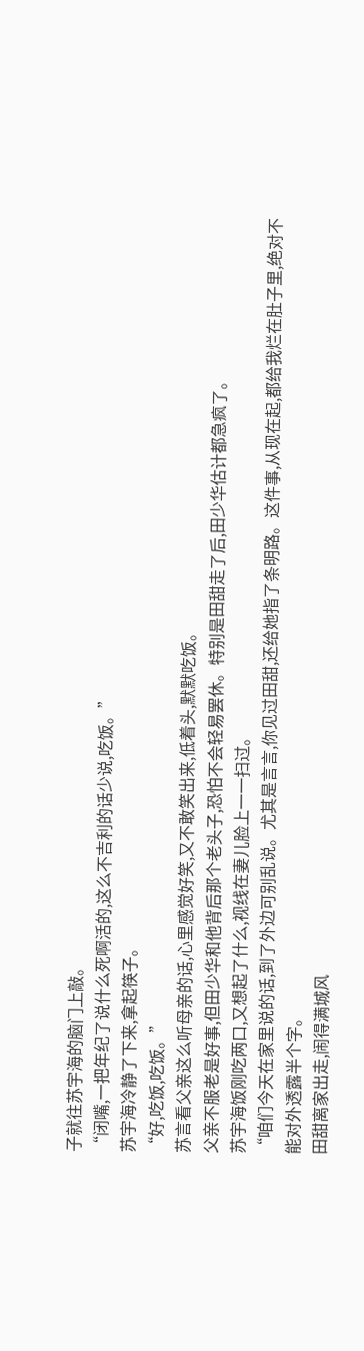子就往苏宇海的脑门上敲。
“闭嘴,一把年纪了说什么死啊活的,这么不吉利的话少说,吃饭。”
苏宇海冷静了下来,拿起筷子。
“好,吃饭,吃饭。”
苏言看父亲这么听母亲的话,心里感觉好笑,又不敢笑出来,低着头,默默吃饭。
父亲不服老是好事,但田少华和他背后那个老头子,恐怕不会轻易罢休。特别是田甜走了后,田少华估计都急疯了。
苏宇海饭刚吃两口,又想起了什么,视线在妻儿脸上一一扫过。
“咱们今天在家里说的话,到了外边可别乱说。尤其是言言,你见过田甜,还给她指了条明路。这件事,从现在起,都给我烂在肚子里,绝对不能对外透露半个字。
田甜离家出走,闹得满城风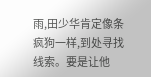雨,田少华肯定像条疯狗一样,到处寻找线索。要是让他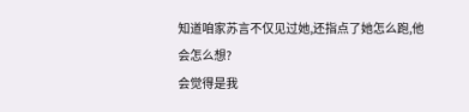知道咱家苏言不仅见过她,还指点了她怎么跑,他会怎么想?
会觉得是我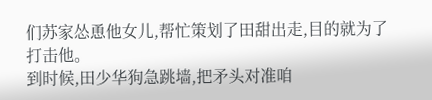们苏家怂恿他女儿,帮忙策划了田甜出走,目的就为了打击他。
到时候,田少华狗急跳墙,把矛头对准咱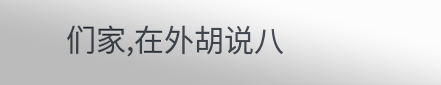们家,在外胡说八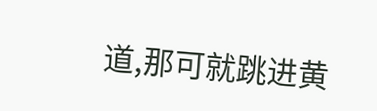道,那可就跳进黄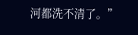河都洗不清了。”